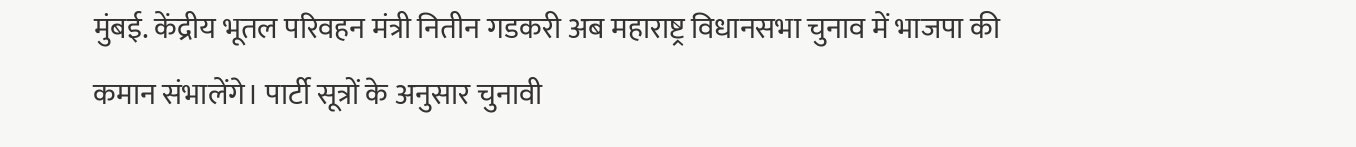मुंबई. केंद्रीय भूतल परिवहन मंत्री नितीन गडकरी अब महाराष्ट्र विधानसभा चुनाव में भाजपा की कमान संभालेंगे। पार्टी सूत्रों के अनुसार चुनावी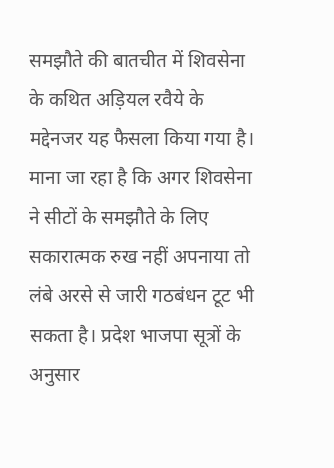समझौते की बातचीत में शिवसेना के कथित अड़ियल रवैये के मद्देनजर यह फैसला किया गया है। माना जा रहा है कि अगर शिवसेना ने सीटों के समझौते के लिए सकारात्मक रुख नहीं अपनाया तो लंबे अरसे से जारी गठबंधन टूट भी सकता है। प्रदेश भाजपा सूत्रों के अनुसार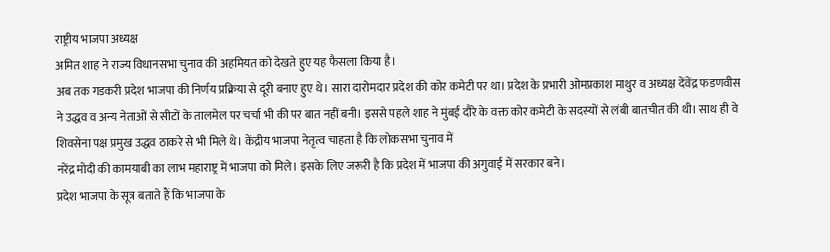राष्ट्रीय भाजपा अध्यक्ष
अमित शाह ने राज्य विधानसभा चुनाव की अहमियत को देखते हुए यह फैसला किया है।
अब तक गडकरी प्रदेश भाजपा की निर्णय प्रक्रिया से दूरी बनाए हुए थे। सारा दारोमदार प्रदेश की कोर कमेटी पर था। प्रदेश के प्रभारी ओमप्रकाश माथुर व अध्यक्ष देंवेंद्र फडणवीस ने उद्धव व अन्य नेताओं से सीटों के तालमेल पर चर्चा भी की पर बात नहीं बनी। इससे पहले शाह ने मुंबई दौरे के वक्त कोर कमेटी के सदस्यों से लंबी बातचीत की थी। साथ ही वे शिवसेना पक्ष प्रमुख उद्धव ठाकरे से भी मिले थे। केंद्रीय भाजपा नेतृत्व चाहता है कि लोकसभा चुनाव में
नरेंद्र मोदी की कामयाबी का लाभ महाराष्ट्र में भाजपा को मिले। इसके लिए जरूरी है कि प्रदेश में भाजपा की अगुवाई में सरकार बने।
प्रदेश भाजपा के सूत्र बताते हैं कि भाजपा के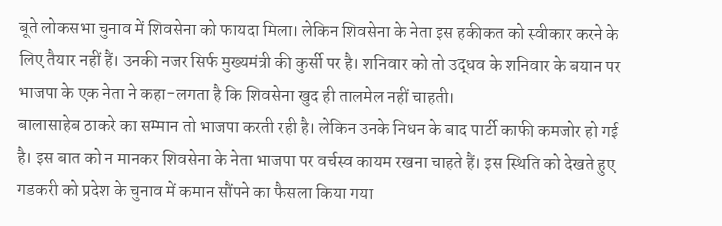बूते लोकसभा चुनाव में शिवसेना को फायदा मिला। लेकिन शिवसेना के नेता इस हकीकत को स्वीकार करने के लिए तैयार नहीं हैं। उनकी नजर सिर्फ मुख्यमंत्री की कुर्सी पर है। शनिवार को तो उद्धव के शनिवार के बयान पर भाजपा के एक नेता ने कहा-लगता है कि शिवसेना खुद ही तालमेल नहीं चाहती।
बालासाहेब ठाकरे का सम्मान तो भाजपा करती रही है। लेकिन उनके निधन के बाद पार्टी काफी कमजोर हो गई है। इस बात को न मानकर शिवसेना के नेता भाजपा पर वर्चस्व कायम रखना चाहते हैं। इस स्थिति को देखते हुए गडकरी को प्रदेश के चुनाव में कमान सौंपने का फैसला किया गया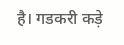है। गडकरी कड़े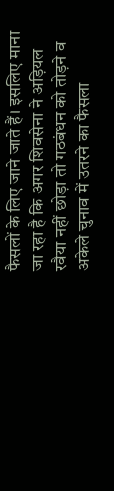फैसलों के लिए जाने जाते हैं। इसलिए माना जा रहा है कि अगर शिवसेना ने अड़ियल रवैया नहीं छोड़ा तो गठबंधन को तोड़ने व अकेले चुनाव में उतरने का फैसला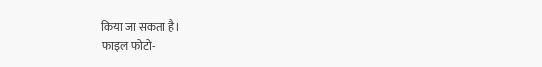किया जा सकता है।
फाइल फोटो-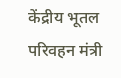केंद्रीय भूतल परिवहन मंत्री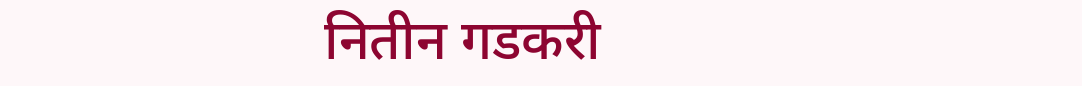नितीन गडकरी